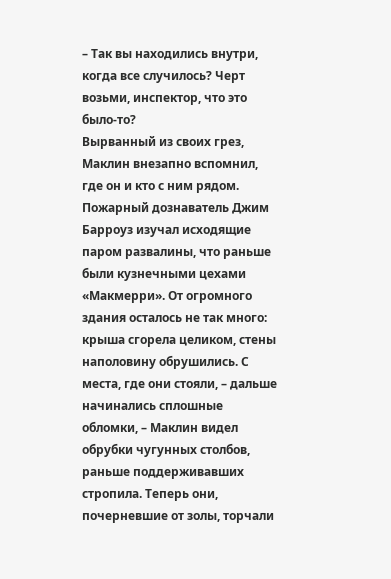– Так вы находились внутри, когда все случилось? Черт возьми, инспектор, что это было-то?
Вырванный из своих грез, Маклин внезапно вспомнил, где он и кто с ним рядом. Пожарный дознаватель Джим Барроуз изучал исходящие паром развалины, что раньше были кузнечными цехами «Макмерри». От огромного здания осталось не так много: крыша сгорела целиком, стены наполовину обрушились. С места, где они стояли, – дальше начинались сплошные обломки, – Маклин видел обрубки чугунных столбов, раньше поддерживавших стропила. Теперь они, почерневшие от золы, торчали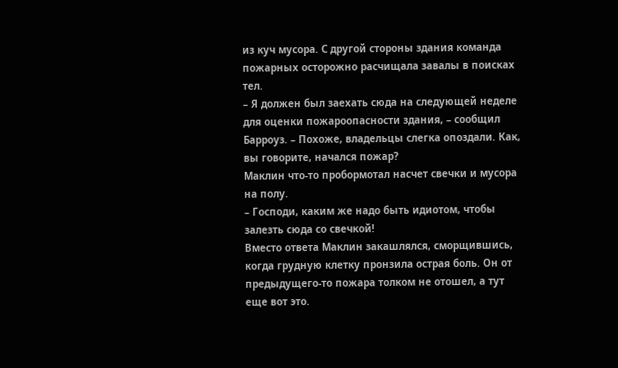из куч мусора. С другой стороны здания команда пожарных осторожно расчищала завалы в поисках тел.
– Я должен был заехать сюда на следующей неделе для оценки пожароопасности здания, – сообщил Барроуз. – Похоже, владельцы слегка опоздали. Как, вы говорите, начался пожар?
Маклин что-то пробормотал насчет свечки и мусора на полу.
– Господи, каким же надо быть идиотом, чтобы залезть сюда со свечкой!
Вместо ответа Маклин закашлялся, сморщившись, когда грудную клетку пронзила острая боль. Он от предыдущего-то пожара толком не отошел, а тут еще вот это.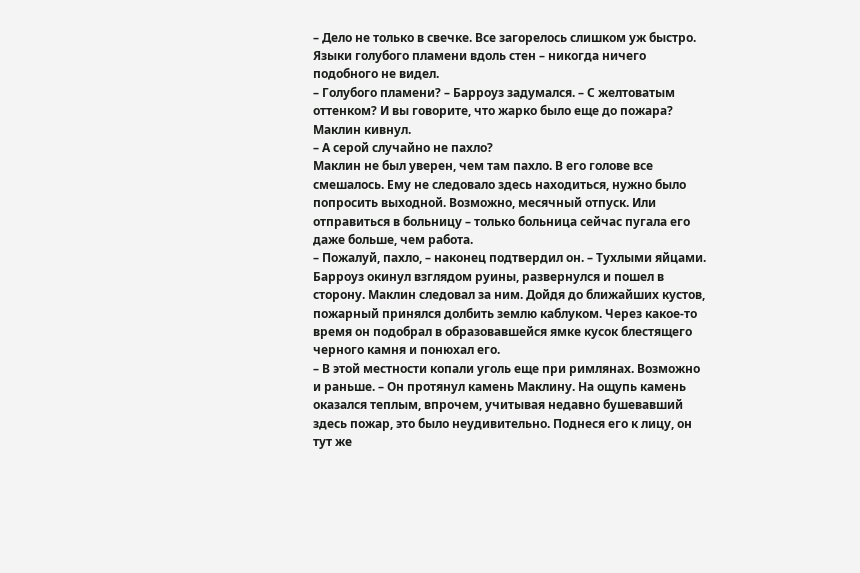– Дело не только в свечке. Все загорелось слишком уж быстро. Языки голубого пламени вдоль стен – никогда ничего подобного не видел.
– Голубого пламени? – Барроуз задумался. – С желтоватым оттенком? И вы говорите, что жарко было еще до пожара?
Маклин кивнул.
– А серой случайно не пахло?
Маклин не был уверен, чем там пахло. В его голове все смешалось. Ему не следовало здесь находиться, нужно было попросить выходной. Возможно, месячный отпуск. Или отправиться в больницу – только больница сейчас пугала его даже больше, чем работа.
– Пожалуй, пахло, – наконец подтвердил он. – Тухлыми яйцами.
Барроуз окинул взглядом руины, развернулся и пошел в сторону. Маклин следовал за ним. Дойдя до ближайших кустов, пожарный принялся долбить землю каблуком. Через какое-то время он подобрал в образовавшейся ямке кусок блестящего черного камня и понюхал его.
– В этой местности копали уголь еще при римлянах. Возможно и раньше. – Он протянул камень Маклину. На ощупь камень оказался теплым, впрочем, учитывая недавно бушевавший здесь пожар, это было неудивительно. Поднеся его к лицу, он тут же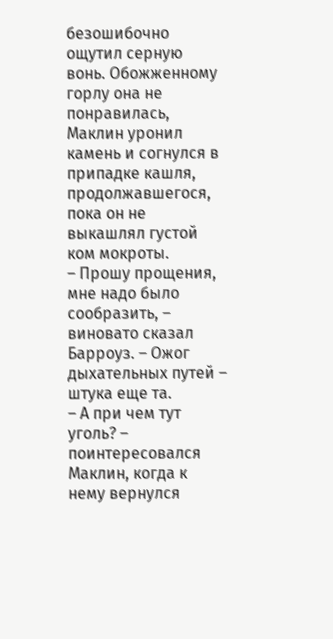безошибочно ощутил серную вонь. Обожженному горлу она не понравилась, Маклин уронил камень и согнулся в припадке кашля, продолжавшегося, пока он не выкашлял густой ком мокроты.
– Прошу прощения, мне надо было сообразить, – виновато сказал Барроуз. – Ожог дыхательных путей – штука еще та.
– А при чем тут уголь? – поинтересовался Маклин, когда к нему вернулся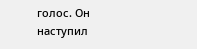голос. Он наступил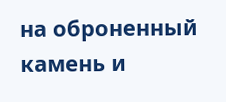на оброненный камень и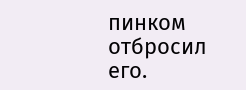пинком отбросил его.